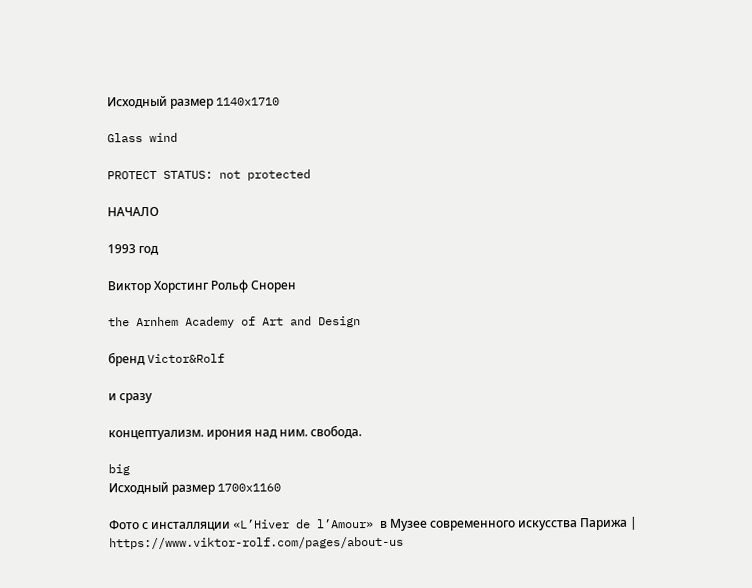Исходный размер 1140x1710

Glass wind

PROTECT STATUS: not protected

НАЧАЛО

1993 год

Виктор Хорстинг Рольф Снорен

the Arnhem Academy of Art and Design

бренд Victor&Rolf

и сразу

концептуализм. ирония над ним. свобода.

big
Исходный размер 1700x1160

Фото с инсталляции «L’Hiver de l’Amour» в Музее современного искусства Парижа | https://www.viktor-rolf.com/pages/about-us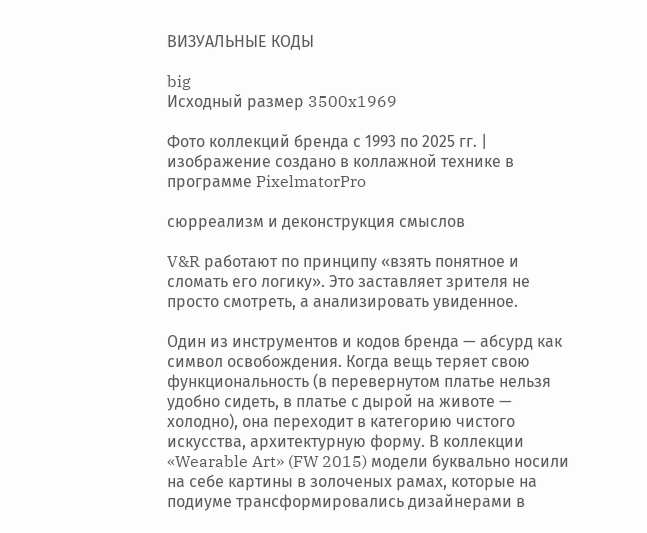ВИЗУАЛЬНЫЕ КОДЫ

big
Исходный размер 3500x1969

Фото коллекций бренда с 1993 по 2025 гг. | изображение создано в коллажной технике в программе PixelmatorPro

сюрреализм и деконструкция смыслов

V&R работают по принципу «взять понятное и сломать его логику». Это заставляет зрителя не просто смотреть, а анализировать увиденное.

Один из инструментов и кодов бренда — абсурд как символ освобождения. Когда вещь теряет свою функциональность (в перевернутом платье нельзя удобно сидеть, в платье с дырой на животе — холодно), она переходит в категорию чистого искусства, архитектурную форму. В коллекции «Wearable Art» (FW 2015) модели буквально носили на себе картины в золоченых рамах, которые на подиуме трансформировались дизайнерами в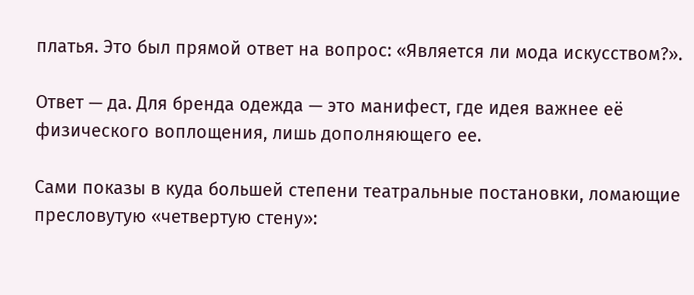платья. Это был прямой ответ на вопрос: «Является ли мода искусством?».

Ответ — да. Для бренда одежда — это манифест, где идея важнее её физического воплощения, лишь дополняющего ее.

Сами показы в куда большей степени театральные постановки, ломающие пресловутую «четвертую стену»: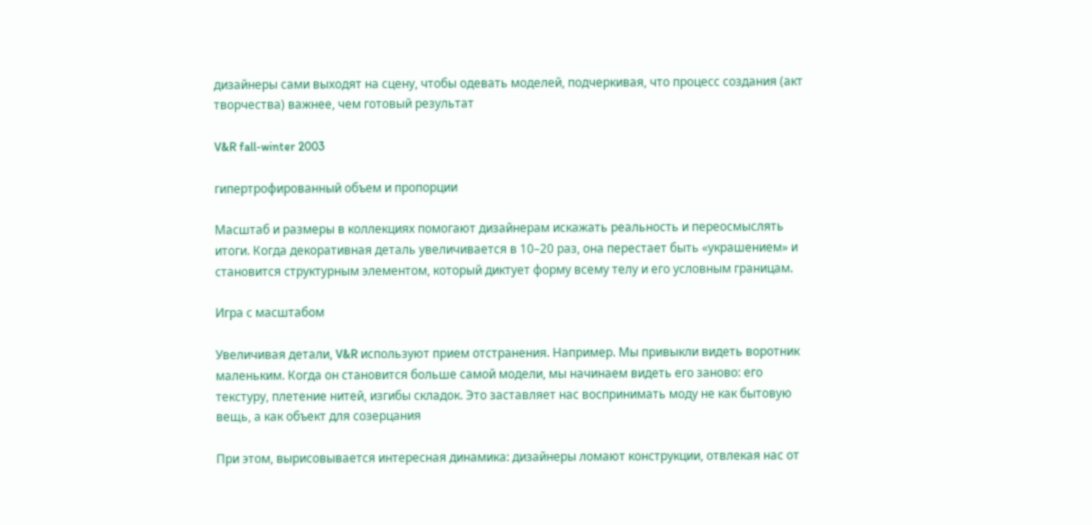дизайнеры сами выходят на сцену, чтобы одевать моделей, подчеркивая, что процесс создания (акт творчества) важнее, чем готовый результат

V&R fall-winter 2003

гипертрофированный объем и пропорции

Масштаб и размеры в коллекциях помогают дизайнерам искажать реальность и переосмыслять итоги. Когда декоративная деталь увеличивается в 10–20 раз, она перестает быть «украшением» и становится структурным элементом, который диктует форму всему телу и его условным границам.

Игра с масштабом

Увеличивая детали, V&R используют прием отстранения. Например. Мы привыкли видеть воротник маленьким. Когда он становится больше самой модели, мы начинаем видеть его заново: его текстуру, плетение нитей, изгибы складок. Это заставляет нас воспринимать моду не как бытовую вещь, а как объект для созерцания

При этом, вырисовывается интересная динамика: дизайнеры ломают конструкции, отвлекая нас от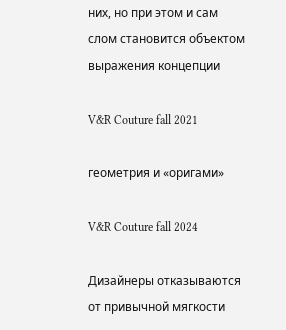них, но при этом и сам слом становится объектом выражения концепции

V&R Couture fall 2021

геометрия и «оригами»

V&R Couture fall 2024

Дизайнеры отказываются от привычной мягкости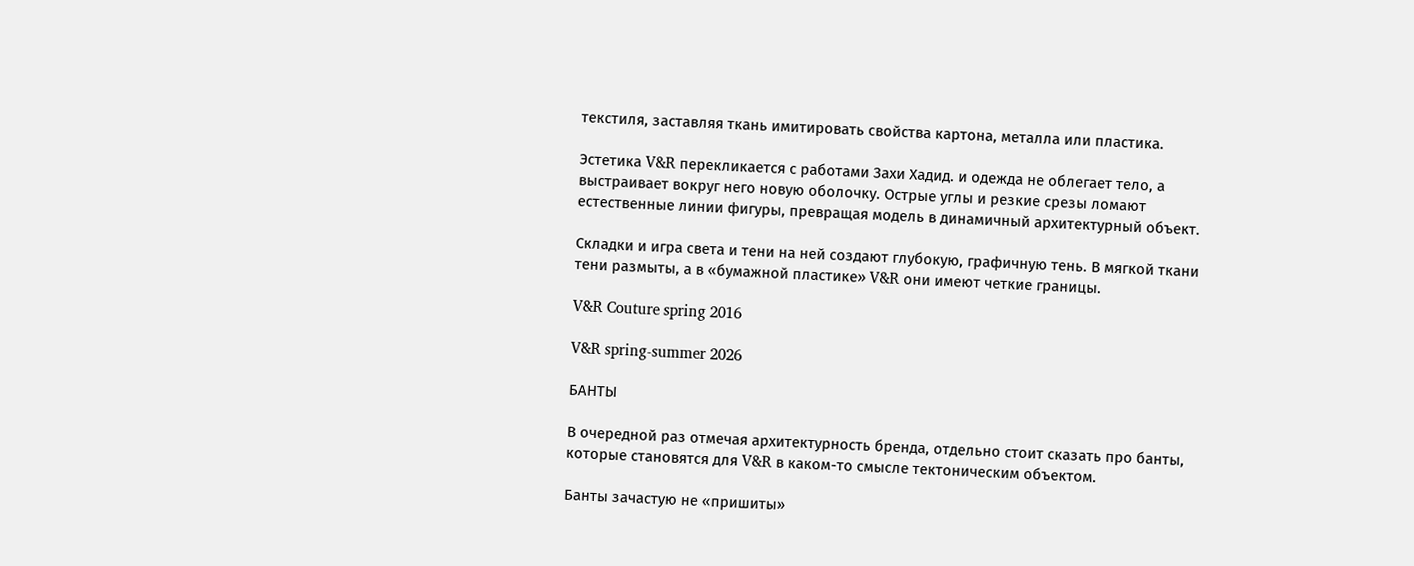текстиля, заставляя ткань имитировать свойства картона, металла или пластика.

Эстетика V&R перекликается с работами Захи Хадид. и одежда не облегает тело, а выстраивает вокруг него новую оболочку. Острые углы и резкие срезы ломают естественные линии фигуры, превращая модель в динамичный архитектурный объект.

Складки и игра света и тени на ней создают глубокую, графичную тень. В мягкой ткани тени размыты, а в «бумажной пластике» V&R они имеют четкие границы.

V&R Couture spring 2016

V&R spring-summer 2026

БАНТЫ

В очередной раз отмечая архитектурность бренда, отдельно стоит сказать про банты, которые становятся для V&R в каком-то смысле тектоническим объектом.

Банты зачастую не «пришиты»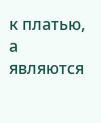к платью, а являются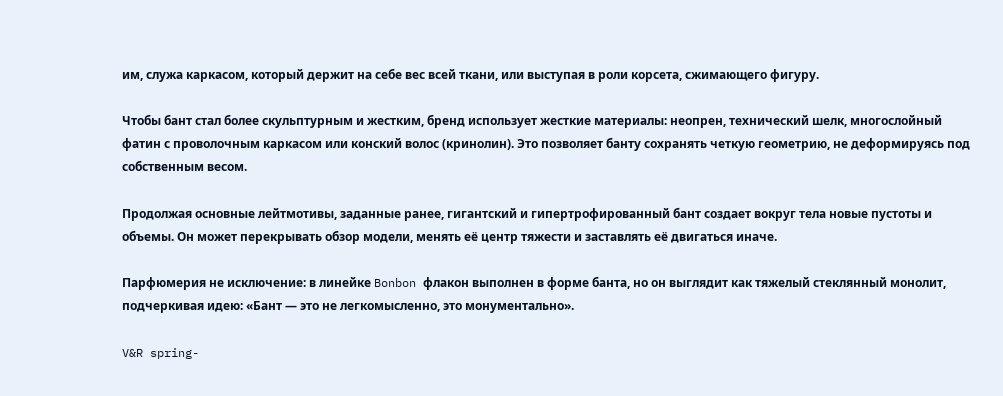им, служа каркасом, который держит на себе вес всей ткани, или выступая в роли корсета, сжимающего фигуру.

Чтобы бант стал более скульптурным и жестким, бренд использует жесткие материалы: неопрен, технический шелк, многослойный фатин с проволочным каркасом или конский волос (кринолин). Это позволяет банту сохранять четкую геометрию, не деформируясь под собственным весом.

Продолжая основные лейтмотивы, заданные ранее, гигантский и гипертрофированный бант создает вокруг тела новые пустоты и объемы. Он может перекрывать обзор модели, менять её центр тяжести и заставлять её двигаться иначе.

Парфюмерия не исключение: в линейке Bonbon флакон выполнен в форме банта, но он выглядит как тяжелый стеклянный монолит, подчеркивая идею: «Бант — это не легкомысленно, это монументально».

V&R spring-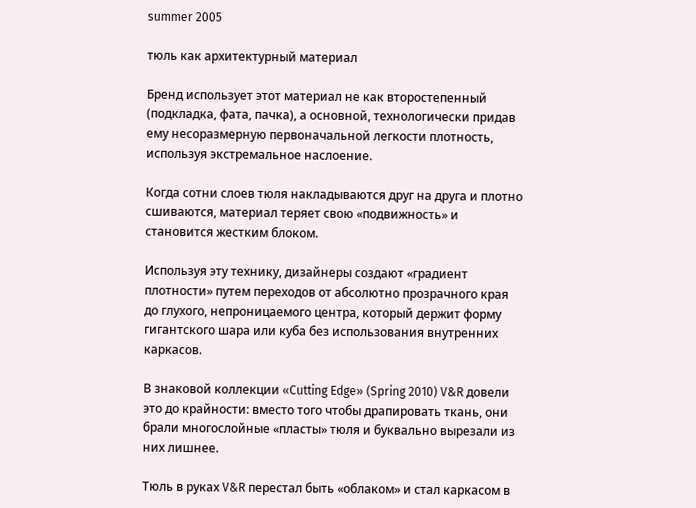summer 2005

тюль как архитектурный материал

Бренд использует этот материал не как второстепенный (подкладка, фата, пачка), а основной, технологически придав ему несоразмерную первоначальной легкости плотность, используя экстремальное наслоение.

Когда сотни слоев тюля накладываются друг на друга и плотно сшиваются, материал теряет свою «подвижность» и становится жестким блоком.

Используя эту технику, дизайнеры создают «градиент плотности» путем переходов от абсолютно прозрачного края до глухого, непроницаемого центра, который держит форму гигантского шара или куба без использования внутренних каркасов.

В знаковой коллекции «Cutting Edge» (Spring 2010) V&R довели это до крайности: вместо того чтобы драпировать ткань, они брали многослойные «пласты» тюля и буквально вырезали из них лишнее.

Тюль в руках V&R перестал быть «облаком» и стал каркасом в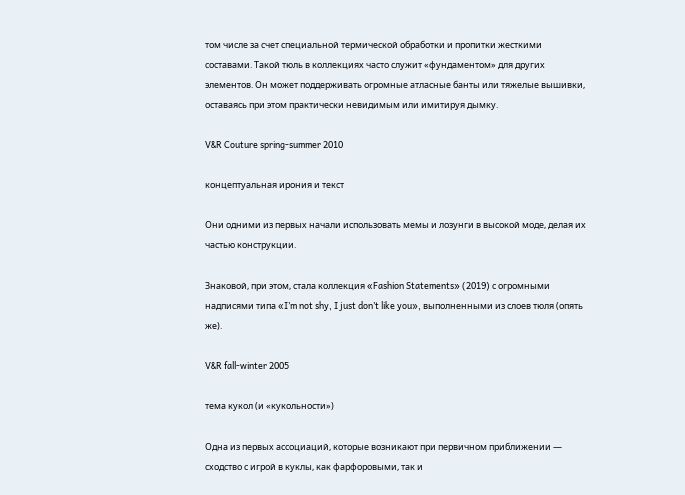том числе за счет специальной термической обработки и пропитки жесткими составами. Такой тюль в коллекциях часто служит «фундаментом» для других элементов. Он может поддерживать огромные атласные банты или тяжелые вышивки, оставаясь при этом практически невидимым или имитируя дымку.

V&R Couture spring-summer 2010

концептуальная ирония и текст

Они одними из первых начали использовать мемы и лозунги в высокой моде, делая их частью конструкции.

Знаковой, при этом, стала коллекция «Fashion Statements» (2019) с огромными надписями типа «I’m not shy, I just don’t like you», выполненными из слоев тюля (опять же).

V&R fall-winter 2005

тема кукол (и «кукольности»)

Одна из первых ассоциаций, которые возникают при первичном приближении — сходство с игрой в куклы, как фарфоровыми, так и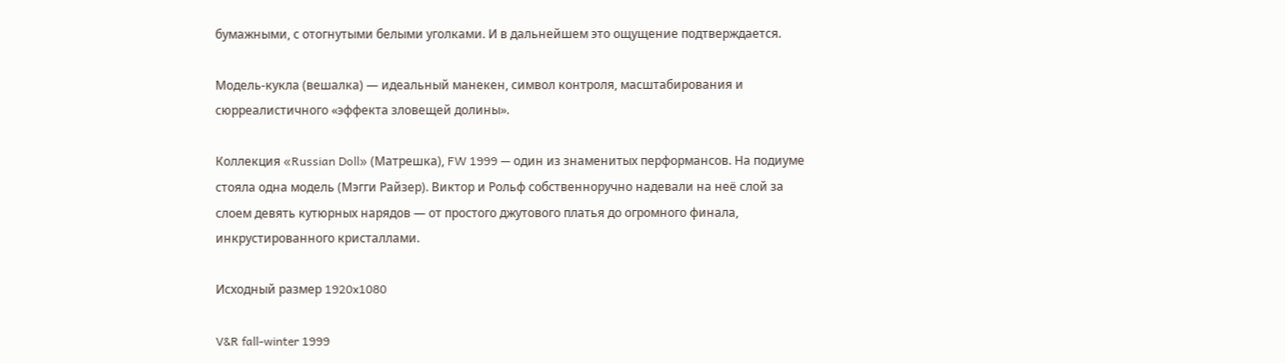бумажными, с отогнутыми белыми уголками. И в дальнейшем это ощущение подтверждается.

Модель-кукла (вешалка) — идеальный манекен, символ контроля, масштабирования и сюрреалистичного «эффекта зловещей долины».

Коллекция «Russian Doll» (Матрешка), FW 1999 — один из знаменитых перформансов. На подиуме стояла одна модель (Мэгги Райзер). Виктор и Рольф собственноручно надевали на неё слой за слоем девять кутюрных нарядов — от простого джутового платья до огромного финала, инкрустированного кристаллами.

Исходный размер 1920x1080

V&R fall-winter 1999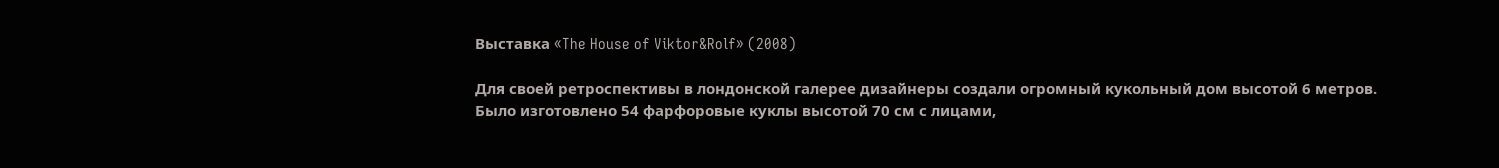Выставка «The House of Viktor&Rolf» (2008)

Для своей ретроспективы в лондонской галерее дизайнеры создали огромный кукольный дом высотой 6 метров. Было изготовлено 54 фарфоровые куклы высотой 70 см с лицами,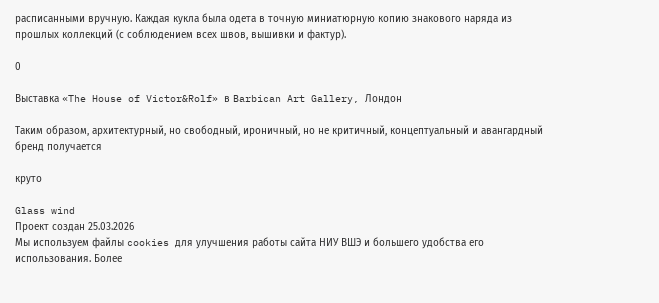расписанными вручную. Каждая кукла была одета в точную миниатюрную копию знакового наряда из прошлых коллекций (с соблюдением всех швов, вышивки и фактур).

0

Выставка «The House of Victor&Rolf» в Barbican Art Gallery, Лондон

Таким образом, архитектурный, но свободный, ироничный, но не критичный, концептуальный и авангардный бренд получается

круто

Glass wind
Проект создан 25.03.2026
Мы используем файлы cookies для улучшения работы сайта НИУ ВШЭ и большего удобства его использования. Более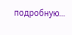подробную...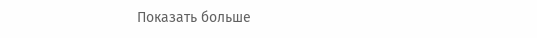Показать больше